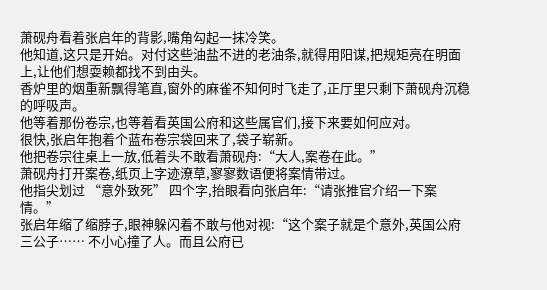萧砚舟看着张启年的背影,嘴角勾起一抹冷笑。
他知道,这只是开始。对付这些油盐不进的老油条,就得用阳谋,把规矩亮在明面上,让他们想耍赖都找不到由头。
香炉里的烟重新飘得笔直,窗外的麻雀不知何时飞走了,正厅里只剩下萧砚舟沉稳的呼吸声。
他等着那份卷宗,也等着看英国公府和这些属官们,接下来要如何应对。
很快,张启年抱着个蓝布卷宗袋回来了,袋子崭新。
他把卷宗往桌上一放,低着头不敢看萧砚舟:“大人,案卷在此。”
萧砚舟打开案卷,纸页上字迹潦草,寥寥数语便将案情带过。
他指尖划过 “意外致死” 四个字,抬眼看向张启年:“请张推官介绍一下案情。”
张启年缩了缩脖子,眼神躲闪着不敢与他对视:“这个案子就是个意外,英国公府三公子…… 不小心撞了人。而且公府已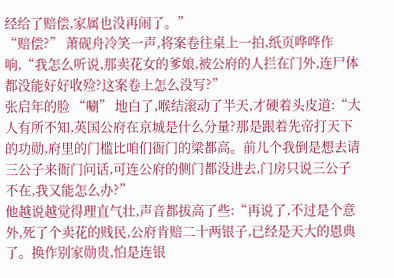经给了赔偿,家属也没再闹了。”
“赔偿?” 萧砚舟冷笑一声,将案卷往桌上一拍,纸页哗哗作响,“我怎么听说,那卖花女的爹娘,被公府的人拦在门外,连尸体都没能好好收殓?这案卷上怎么没写?”
张启年的脸 “唰” 地白了,喉结滚动了半天,才硬着头皮道:“大人有所不知,英国公府在京城是什么分量?那是跟着先帝打天下的功勋,府里的门槛比咱们衙门的梁都高。前儿个我倒是想去请三公子来衙门问话,可连公府的侧门都没进去,门房只说三公子不在,我又能怎么办?”
他越说越觉得理直气壮,声音都拔高了些:“再说了,不过是个意外,死了个卖花的贱民,公府肯赔二十两银子,已经是天大的恩典了。换作别家勋贵,怕是连银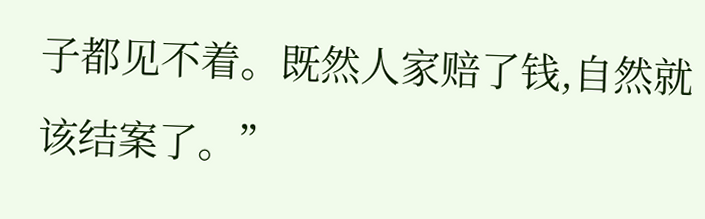子都见不着。既然人家赔了钱,自然就该结案了。”